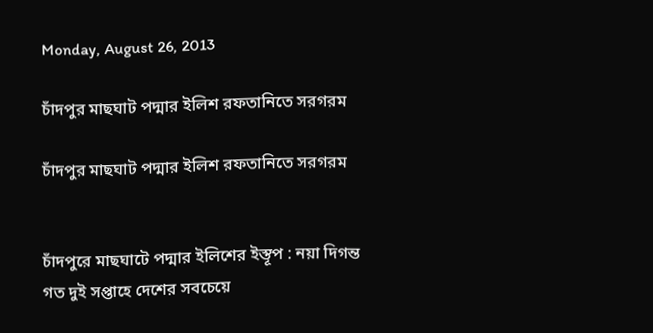Monday, August 26, 2013

চাঁদপুর মাছঘাট পদ্মার ইলিশ রফতানিতে সরগরম

চাঁদপুর মাছঘাট পদ্মার ইলিশ রফতানিতে সরগরম


চাঁদপুরে মাছঘাটে পদ্মার ইলিশের ইস্তূপ : নয়া দিগন্ত
গত দুই সপ্তাহে দেশের সবচেয়ে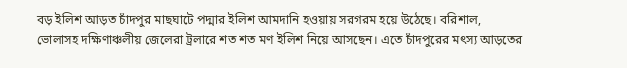বড় ইলিশ আড়ত চাঁদপুর মাছঘাটে পদ্মার ইলিশ আমদানি হওয়ায় সরগরম হয়ে উঠেছে। বরিশাল, ভোলাসহ দক্ষিণাঞ্চলীয় জেলেরা ট্রলারে শত শত মণ ইলিশ নিয়ে আসছেন। এতে চাঁদপুরের মৎস্য আড়তের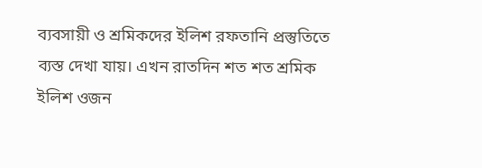ব্যবসায়ী ও শ্রমিকদের ইলিশ রফতানি প্রস্তুতিতে ব্যস্ত দেখা যায়। এখন রাতদিন শত শত শ্রমিক ইলিশ ওজন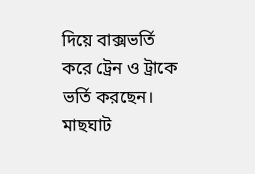দিয়ে বাক্সভর্তি করে ট্রেন ও ট্রাকে ভর্তি করছেন। মাছঘাট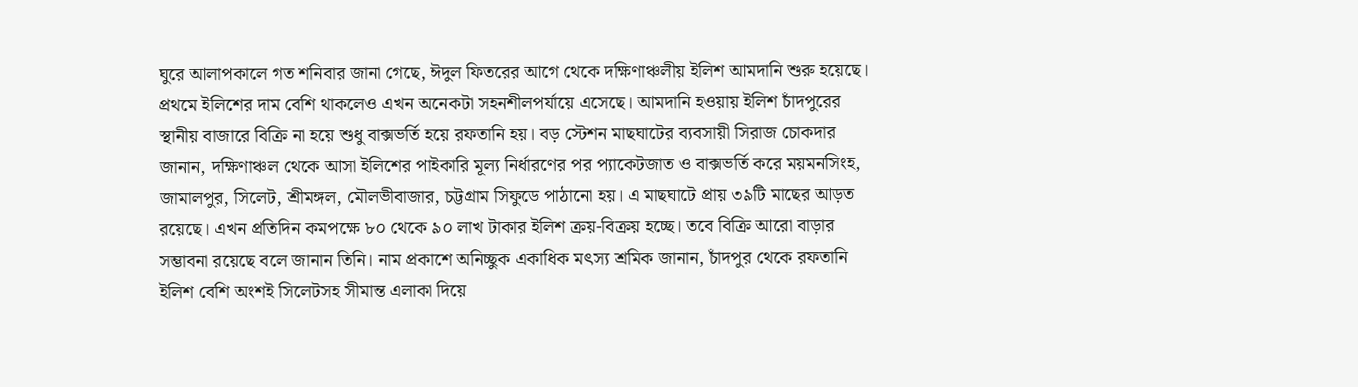ঘুরে আলাপকালে গত শনিবার জানা গেছে, ঈদুল ফিতরের আগে থেকে দক্ষিণাঞ্চলীয় ইলিশ আমদানি শুরু হয়েছে। প্রথমে ইলিশের দাম বেশি থাকলেও এখন অনেকটা সহনশীলপর্যায়ে এসেছে। আমদানি হওয়ায় ইলিশ চাঁদপুরের স্থানীয় বাজারে বিক্রি না হয়ে শুধু বাক্সভর্তি হয়ে রফতানি হয়। বড় স্টেশন মাছঘাটের ব্যবসায়ী সিরাজ চোকদার জানান, দক্ষিণাঞ্চল থেকে আসা ইলিশের পাইকারি মূল্য নির্ধারণের পর প্যাকেটজাত ও বাক্সভর্তি করে ময়মনসিংহ, জামালপুর, সিলেট, শ্রীমঙ্গল, মৌলভীবাজার, চট্টগ্রাম সিফুডে পাঠানো হয়। এ মাছঘাটে প্রায় ৩৯টি মাছের আড়ত রয়েছে। এখন প্রতিদিন কমপক্ষে ৮০ থেকে ৯০ লাখ টাকার ইলিশ ক্রয়-বিক্রয় হচ্ছে। তবে বিক্রি আরো বাড়ার সম্ভাবনা রয়েছে বলে জানান তিনি। নাম প্রকাশে অনিচ্ছুক একাধিক মৎস্য শ্রমিক জানান, চাঁদপুর থেকে রফতানি ইলিশ বেশি অংশই সিলেটসহ সীমান্ত এলাকা দিয়ে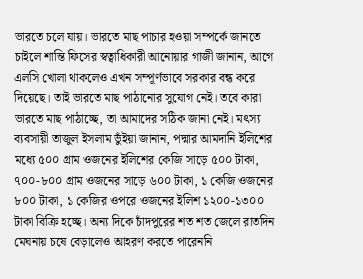ভারতে চলে যায়। ভারতে মাছ পাচার হওয়া সম্পর্কে জানতে চাইলে শান্তি ফিসের স্বত্বাধিকারী আনোয়ার গাজী জানান, আগে এলসি খোলা থাকলেও এখন সম্পূর্ণভাবে সরকার বন্ধ করে দিয়েছে। তাই ভারতে মাছ পাঠানোর সুযোগ নেই। তবে কারা ভারতে মাছ পাঠাচ্ছে, তা আমাদের সঠিক জানা নেই। মৎস্য ব্যবসায়ী তাজুল ইসলাম ভুঁইয়া জানান, পদ্মার আমদানি ইলিশের মধ্যে ৫০০ গ্রাম ওজনের ইলিশের কেজি সাড়ে ৫০০ টাকা, ৭০০-৮০০ গ্রাম ওজনের সাড়ে ৬০০ টাকা, ১ কেজি ওজনের ৮০০ টাকা, ১ কেজির ওপরে ওজনের ইলিশ ১২০০-১৩০০ টাকা বিক্রি হচ্ছে। অন্য দিকে চাঁদপুরের শত শত জেলে রাতদিন মেঘনায় চষে বেড়ালেও আহরণ করতে পারেননি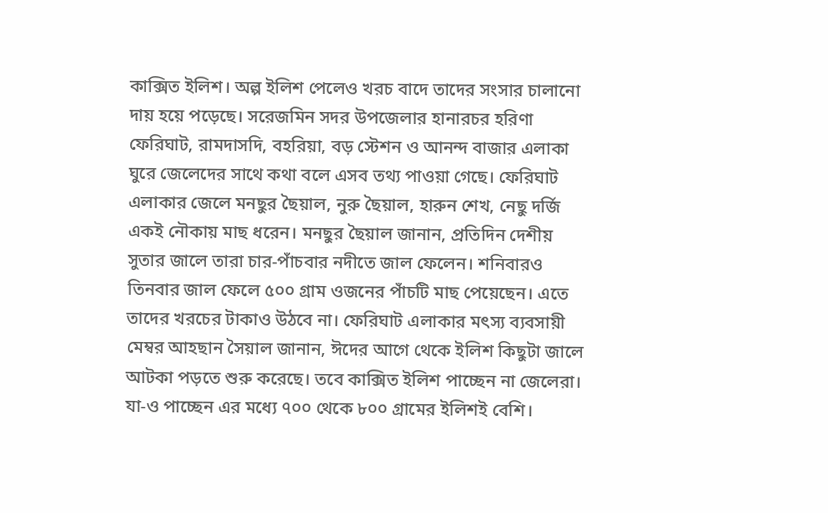কাক্সিত ইলিশ। অল্প ইলিশ পেলেও খরচ বাদে তাদের সংসার চালানো দায় হয়ে পড়েছে। সরেজমিন সদর উপজেলার হানারচর হরিণা ফেরিঘাট, রামদাসদি, বহরিয়া, বড় স্টেশন ও আনন্দ বাজার এলাকা ঘুরে জেলেদের সাথে কথা বলে এসব তথ্য পাওয়া গেছে। ফেরিঘাট এলাকার জেলে মনছুর ছৈয়াল, নুরু ছৈয়াল, হারুন শেখ, নেছু দর্জি একই নৌকায় মাছ ধরেন। মনছুর ছৈয়াল জানান, প্রতিদিন দেশীয় সুতার জালে তারা চার-পাঁচবার নদীতে জাল ফেলেন। শনিবারও তিনবার জাল ফেলে ৫০০ গ্রাম ওজনের পাঁচটি মাছ পেয়েছেন। এতে তাদের খরচের টাকাও উঠবে না। ফেরিঘাট এলাকার মৎস্য ব্যবসায়ী মেম্বর আহছান সৈয়াল জানান, ঈদের আগে থেকে ইলিশ কিছুটা জালে আটকা পড়তে শুরু করেছে। তবে কাক্সিত ইলিশ পাচ্ছেন না জেলেরা। যা-ও পাচ্ছেন এর মধ্যে ৭০০ থেকে ৮০০ গ্রামের ইলিশই বেশি।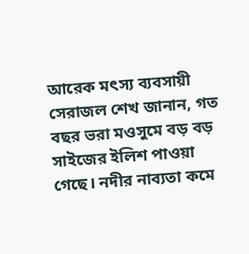আরেক মৎস্য ব্যবসায়ী সেরাজল শেখ জানান, গত বছর ভরা মওসুমে বড় বড় সাইজের ইলিশ পাওয়া গেছে। নদীর নাব্যতা কমে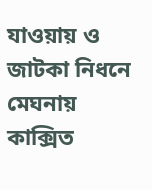যাওয়ায় ও জাটকা নিধনে মেঘনায় কাক্সিত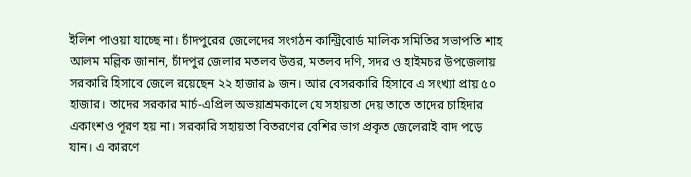ইলিশ পাওয়া যাচ্ছে না। চাঁদপুরের জেলেদের সংগঠন কান্ট্রিবোর্ড মালিক সমিতির সভাপতি শাহ আলম মল্লিক জানান, চাঁদপুর জেলার মতলব উত্তর, মতলব দণি, সদর ও হাইমচর উপজেলায় সরকারি হিসাবে জেলে রয়েছেন ২২ হাজার ৯ জন। আর বেসরকারি হিসাবে এ সংখ্যা প্রায় ৫০ হাজার। তাদের সরকার মার্চ-এপ্রিল অভয়াশ্রমকালে যে সহায়তা দেয় তাতে তাদের চাহিদার একাংশও পূরণ হয় না। সরকারি সহায়তা বিতরণের বেশির ভাগ প্রকৃত জেলেরাই বাদ পড়ে যান। এ কারণে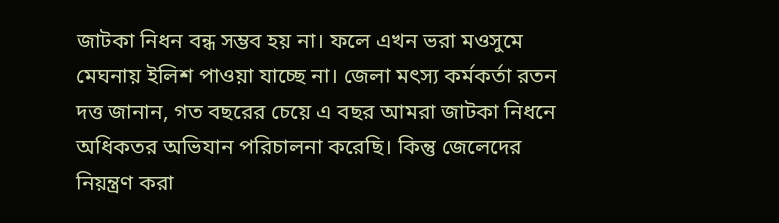জাটকা নিধন বন্ধ সম্ভব হয় না। ফলে এখন ভরা মওসুমে মেঘনায় ইলিশ পাওয়া যাচ্ছে না। জেলা মৎস্য কর্মকর্তা রতন দত্ত জানান, গত বছরের চেয়ে এ বছর আমরা জাটকা নিধনে অধিকতর অভিযান পরিচালনা করেছি। কিন্তু জেলেদের নিয়ন্ত্রণ করা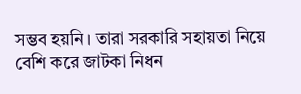সম্ভব হয়নি। তারা সরকারি সহায়তা নিয়ে বেশি করে জাটকা নিধন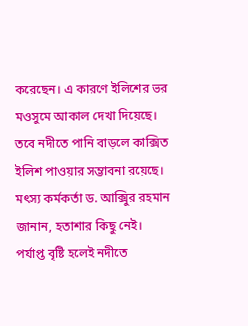করেছেন। এ কারণে ইলিশের ভর মওসুমে আকাল দেখা দিয়েছে। তবে নদীতে পানি বাড়লে কাক্সিত ইলিশ পাওয়ার সম্ভাবনা রয়েছে। মৎস্য কর্মকর্তা ড. আক্সিুর রহমান জানান, হতাশার কিছু নেই। পর্যাপ্ত বৃষ্টি হলেই নদীতে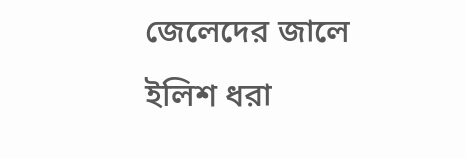জেলেদের জালে ইলিশ ধরা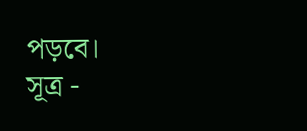পড়বে।
সূত্র -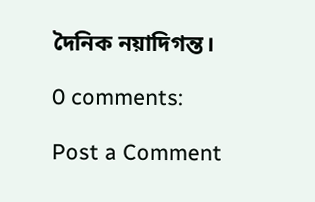দৈনিক নয়াদিগন্ত।

0 comments:

Post a Comment